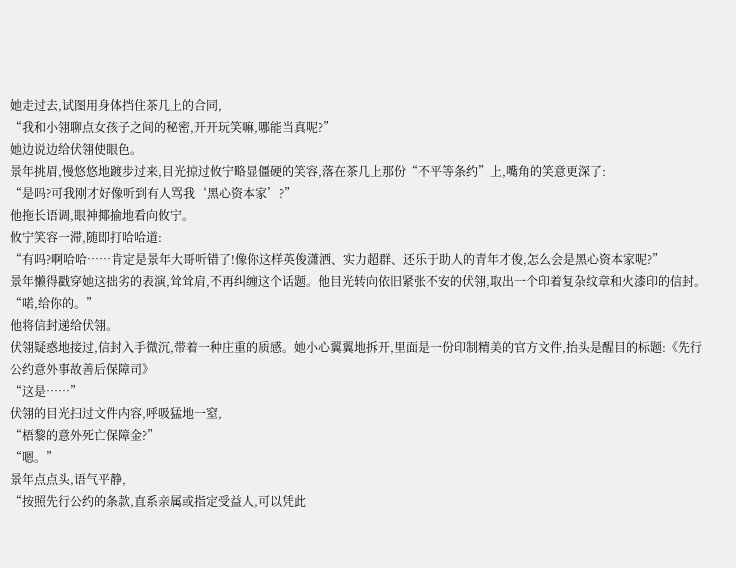她走过去,试图用身体挡住茶几上的合同,
“我和小翎聊点女孩子之间的秘密,开开玩笑嘛,哪能当真呢?”
她边说边给伏翎使眼色。
景年挑眉,慢悠悠地踱步过来,目光掠过攸宁略显僵硬的笑容,落在茶几上那份“不平等条约”上,嘴角的笑意更深了:
“是吗?可我刚才好像听到有人骂我‘黑心资本家’?”
他拖长语调,眼神揶揄地看向攸宁。
攸宁笑容一滞,随即打哈哈道:
“有吗?啊哈哈……肯定是景年大哥听错了!像你这样英俊潇洒、实力超群、还乐于助人的青年才俊,怎么会是黑心资本家呢?”
景年懒得戳穿她这拙劣的表演,耸耸肩,不再纠缠这个话题。他目光转向依旧紧张不安的伏翎,取出一个印着复杂纹章和火漆印的信封。
“喏,给你的。”
他将信封递给伏翎。
伏翎疑惑地接过,信封入手微沉,带着一种庄重的质感。她小心翼翼地拆开,里面是一份印制精美的官方文件,抬头是醒目的标题:《先行公约意外事故善后保障司》
“这是……”
伏翎的目光扫过文件内容,呼吸猛地一窒,
“梧黎的意外死亡保障金?”
“嗯。”
景年点点头,语气平静,
“按照先行公约的条款,直系亲属或指定受益人,可以凭此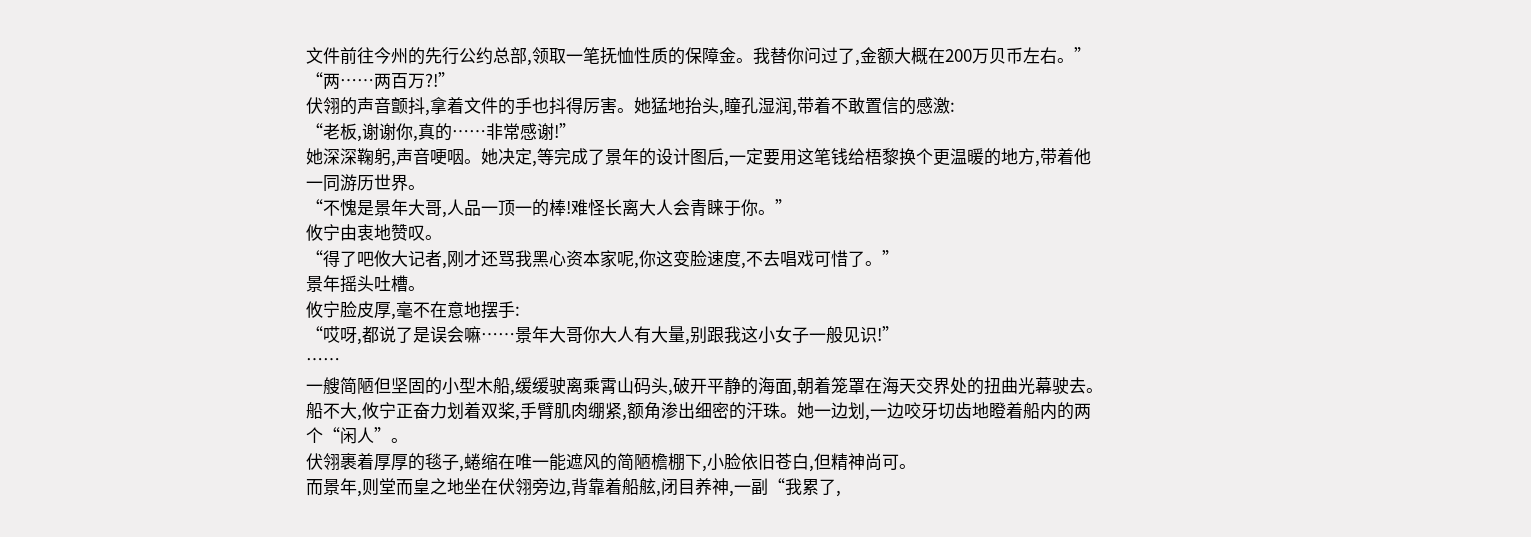文件前往今州的先行公约总部,领取一笔抚恤性质的保障金。我替你问过了,金额大概在200万贝币左右。”
“两……两百万?!”
伏翎的声音颤抖,拿着文件的手也抖得厉害。她猛地抬头,瞳孔湿润,带着不敢置信的感激:
“老板,谢谢你,真的……非常感谢!”
她深深鞠躬,声音哽咽。她决定,等完成了景年的设计图后,一定要用这笔钱给梧黎换个更温暖的地方,带着他一同游历世界。
“不愧是景年大哥,人品一顶一的棒!难怪长离大人会青睐于你。”
攸宁由衷地赞叹。
“得了吧攸大记者,刚才还骂我黑心资本家呢,你这变脸速度,不去唱戏可惜了。”
景年摇头吐槽。
攸宁脸皮厚,毫不在意地摆手:
“哎呀,都说了是误会嘛……景年大哥你大人有大量,别跟我这小女子一般见识!”
……
一艘简陋但坚固的小型木船,缓缓驶离乘霄山码头,破开平静的海面,朝着笼罩在海天交界处的扭曲光幕驶去。
船不大,攸宁正奋力划着双桨,手臂肌肉绷紧,额角渗出细密的汗珠。她一边划,一边咬牙切齿地瞪着船内的两个“闲人”。
伏翎裹着厚厚的毯子,蜷缩在唯一能遮风的简陋檐棚下,小脸依旧苍白,但精神尚可。
而景年,则堂而皇之地坐在伏翎旁边,背靠着船舷,闭目养神,一副“我累了,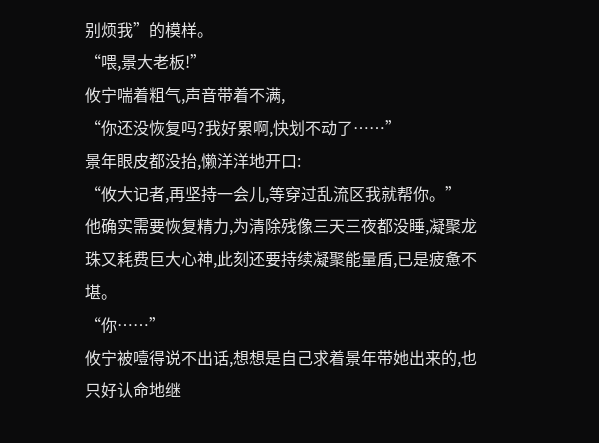别烦我”的模样。
“喂,景大老板!”
攸宁喘着粗气,声音带着不满,
“你还没恢复吗?我好累啊,快划不动了……”
景年眼皮都没抬,懒洋洋地开口:
“攸大记者,再坚持一会儿,等穿过乱流区我就帮你。”
他确实需要恢复精力,为清除残像三天三夜都没睡,凝聚龙珠又耗费巨大心神,此刻还要持续凝聚能量盾,已是疲惫不堪。
“你……”
攸宁被噎得说不出话,想想是自己求着景年带她出来的,也只好认命地继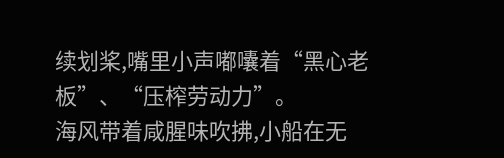续划桨,嘴里小声嘟囔着“黑心老板”、“压榨劳动力”。
海风带着咸腥味吹拂,小船在无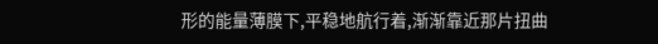形的能量薄膜下,平稳地航行着,渐渐靠近那片扭曲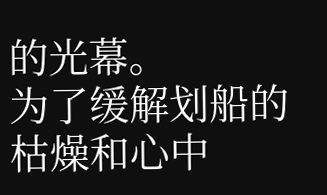的光幕。
为了缓解划船的枯燥和心中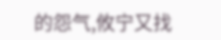的怨气,攸宁又找